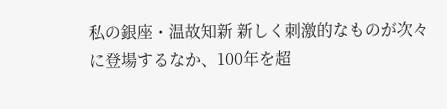私の銀座・温故知新 新しく刺激的なものが次々に登場するなか、100年を超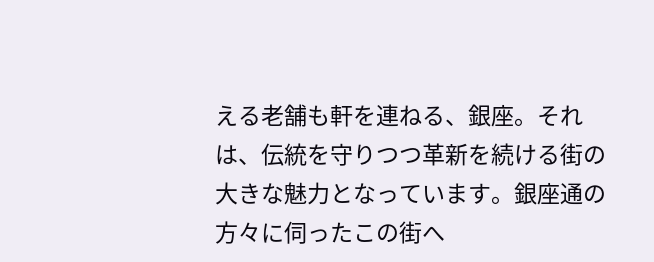える老舗も軒を連ねる、銀座。それは、伝統を守りつつ革新を続ける街の大きな魅力となっています。銀座通の方々に伺ったこの街へ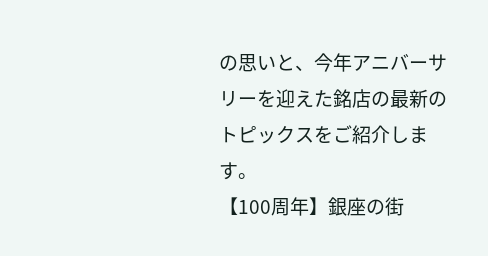の思いと、今年アニバーサリーを迎えた銘店の最新のトピックスをご紹介します。
【100周年】銀座の街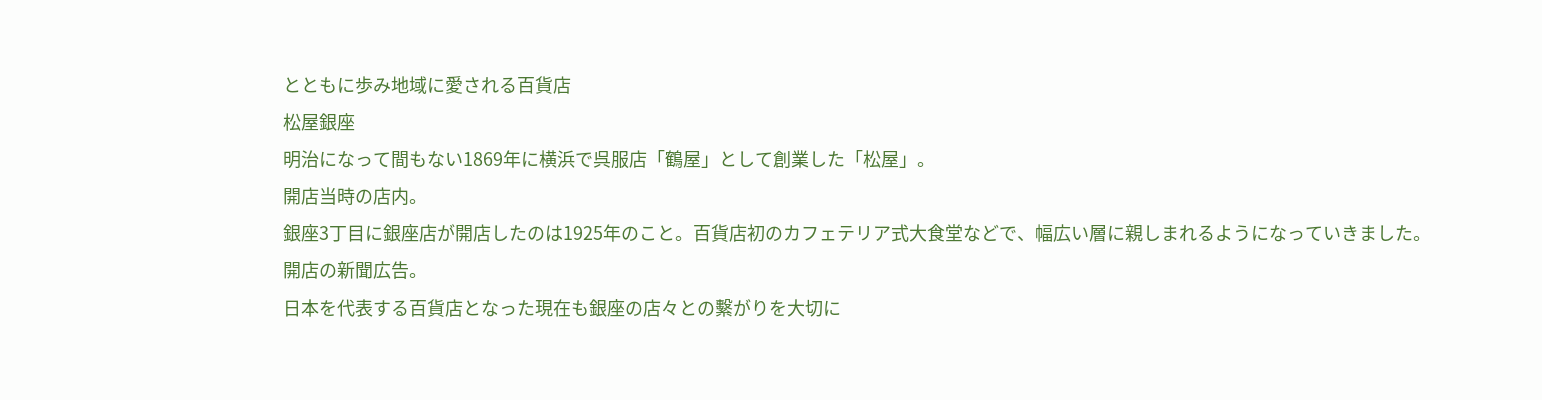とともに歩み地域に愛される百貨店
松屋銀座
明治になって間もない1869年に横浜で呉服店「鶴屋」として創業した「松屋」。
開店当時の店内。
銀座3丁目に銀座店が開店したのは1925年のこと。百貨店初のカフェテリア式大食堂などで、幅広い層に親しまれるようになっていきました。
開店の新聞広告。
日本を代表する百貨店となった現在も銀座の店々との繫がりを大切に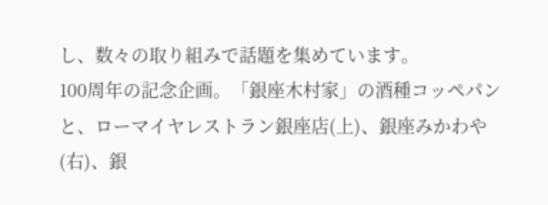し、数々の取り組みで話題を集めています。
100周年の記念企画。「銀座木村家」の酒種コッペパンと、ローマイヤレストラン銀座店(上)、銀座みかわや(右)、銀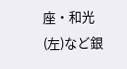座・和光(左)など銀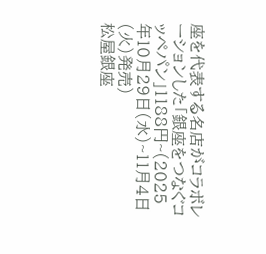座を代表する名店がコラボレーションした「銀座をつなぐコッペパン」1188円~(2025年10月29日(水)~11月4日(火)発売)
松屋銀座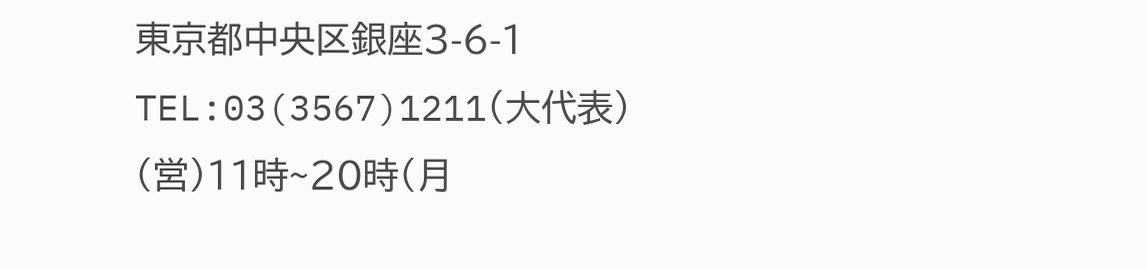東京都中央区銀座3-6-1
TEL:03(3567)1211(大代表)
(営)11時~20時(月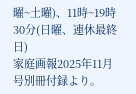曜~土曜)、11時~19時30分(日曜、連休最終日)
家庭画報2025年11月号別冊付録より。